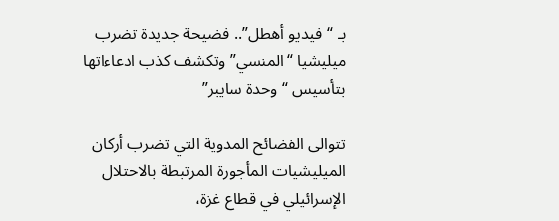بـ “فيديو أهطل”.. فضيحة جديدة تضرب ميليشيا “المنسي” وتكشف كذب ادعاءاتها بتأسيس “وحدة سايبر”

تتوالى الفضائح المدوية التي تضرب أركان الميليشيات المأجورة المرتبطة بالاحتلال الإسرائيلي في قطاع غزة،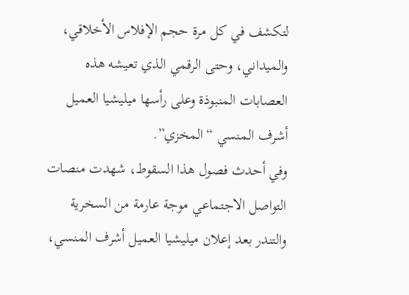لتكشف في كل مرة حجم الإفلاس الأخلاقي، والميداني، وحتى الرقمي الذي تعيشه هذه العصابات المنبوذة وعلى رأسها ميليشيا العميل أشرف المنسي “المخزي”.
وفي أحدث فصول هذا السقوط، شهدت منصات التواصل الاجتماعي موجة عارمة من السخرية والتندر بعد إعلان ميليشيا العميل أشرف المنسي،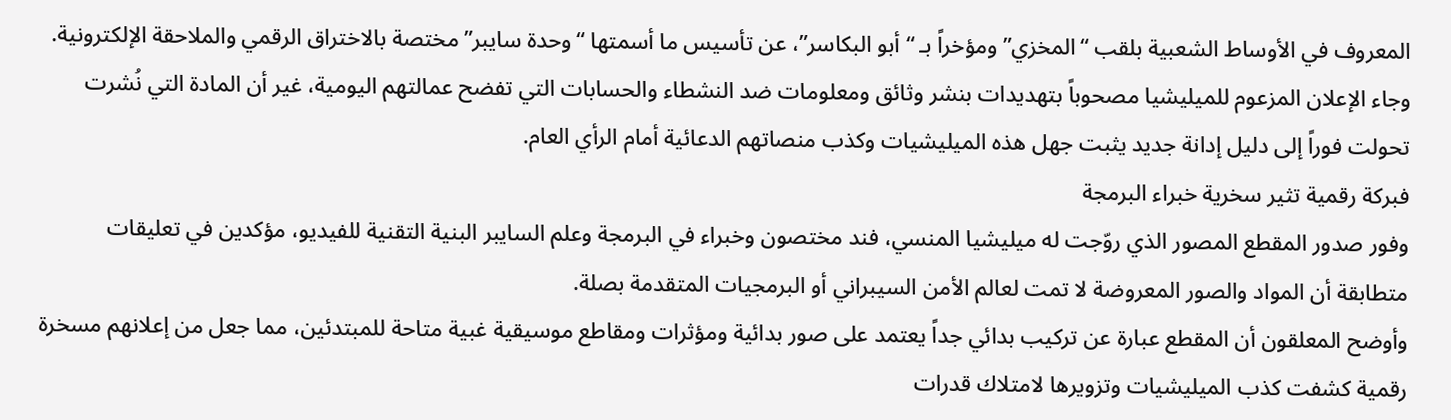المعروف في الأوساط الشعبية بلقب “المخزي” ومؤخراً بـ “أبو البكاسر”، عن تأسيس ما أسمتها “وحدة سايبر” مختصة بالاختراق الرقمي والملاحقة الإلكترونية.
وجاء الإعلان المزعوم للميليشيا مصحوباً بتهديدات بنشر وثائق ومعلومات ضد النشطاء والحسابات التي تفضح عمالتهم اليومية، غير أن المادة التي نُشرت تحولت فوراً إلى دليل إدانة جديد يثبت جهل هذه الميليشيات وكذب منصاتهم الدعائية أمام الرأي العام.
فبركة رقمية تثير سخرية خبراء البرمجة
وفور صدور المقطع المصور الذي روّجت له ميليشيا المنسي، فند مختصون وخبراء في البرمجة وعلم السايبر البنية التقنية للفيديو، مؤكدين في تعليقات متطابقة أن المواد والصور المعروضة لا تمت لعالم الأمن السيبراني أو البرمجيات المتقدمة بصلة.
وأوضح المعلقون أن المقطع عبارة عن تركيب بدائي جداً يعتمد على صور بدائية ومؤثرات ومقاطع موسيقية غبية متاحة للمبتدئين، مما جعل من إعلانهم مسخرة رقمية كشفت كذب الميليشيات وتزويرها لامتلاك قدرات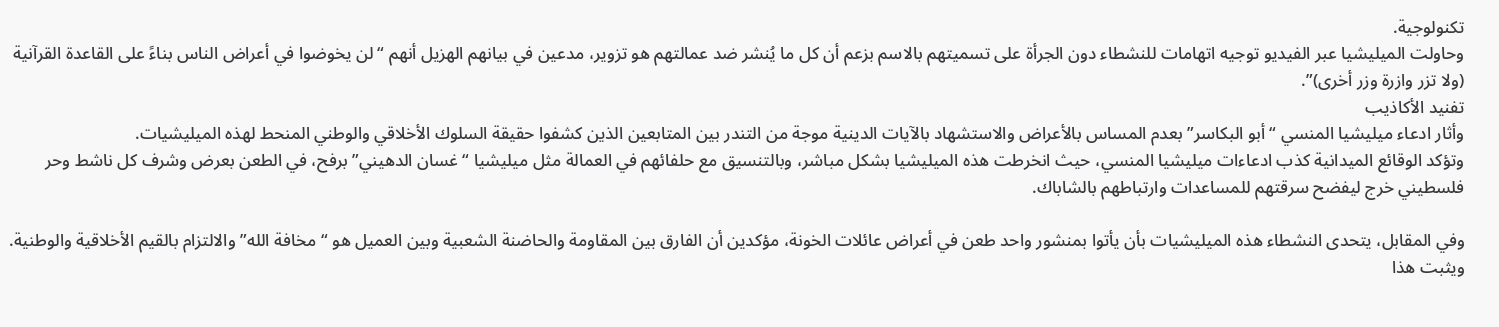تكنولوجية.
وحاولت الميليشيا عبر الفيديو توجيه اتهامات للنشطاء دون الجرأة على تسميتهم بالاسم بزعم أن كل ما يُنشر ضد عمالتهم هو تزوير، مدعين في بيانهم الهزيل أنهم “لن يخوضوا في أعراض الناس بناءً على القاعدة القرآنية (ولا تزر وازرة وزر أخرى)”.
تفنيد الأكاذيب
وأثار ادعاء ميليشيا المنسي “أبو البكاسر” بعدم المساس بالأعراض والاستشهاد بالآيات الدينية موجة من التندر بين المتابعين الذين كشفوا حقيقة السلوك الأخلاقي والوطني المنحط لهذه الميليشيات.
وتؤكد الوقائع الميدانية كذب ادعاءات ميليشيا المنسي، حيث انخرطت هذه الميليشيا بشكل مباشر، وبالتنسيق مع حلفائهم في العمالة مثل ميليشيا “غسان الدهيني” برفح، في الطعن بعرض وشرف كل ناشط وحر فلسطيني خرج ليفضح سرقتهم للمساعدات وارتباطهم بالشاباك.

وفي المقابل، يتحدى النشطاء هذه الميليشيات بأن يأتوا بمنشور واحد طعن في أعراض عائلات الخونة، مؤكدين أن الفارق بين المقاومة والحاضنة الشعبية وبين العميل هو “مخافة الله” والالتزام بالقيم الأخلاقية والوطنية.
ويثبت هذا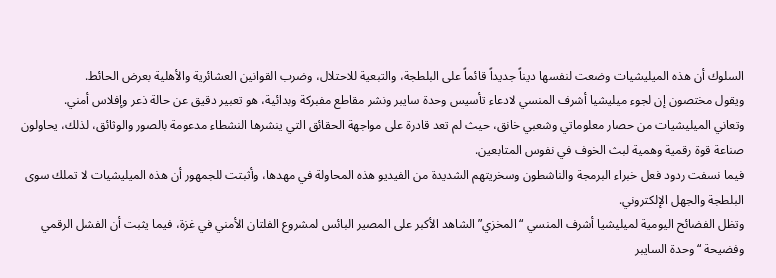السلوك أن هذه الميليشيات وضعت لنفسها ديناً جديداً قائماً على البلطجة، والتبعية للاحتلال، وضرب القوانين العشائرية والأهلية بعرض الحائط.
ويقول مختصون إن لجوء ميليشيا أشرف المنسي لادعاء تأسيس وحدة سايبر ونشر مقاطع مفبركة وبدائية، هو تعبير دقيق عن حالة ذعر وإفلاس أمني.
وتعاني الميليشيات من حصار معلوماتي وشعبي خانق، حيث لم تعد قادرة على مواجهة الحقائق التي ينشرها النشطاء مدعومة بالصور والوثائق، لذلك، يحاولون صناعة قوة رقمية وهمية لبث الخوف في نفوس المتابعين.
فيما نسفت ردود فعل خبراء البرمجة والناشطون وسخريتهم الشديدة من الفيديو هذه المحاولة في مهدها، وأثبتت للجمهور أن هذه الميليشيات لا تملك سوى البلطجة والجهل الإلكتروني.
وتظل الفضائح اليومية لميليشيا أشرف المنسي “المخزي” الشاهد الأكبر على المصير البائس لمشروع الفلتان الأمني في غزة، فيما يثبت أن الفشل الرقمي وفضيحة “وحدة السايبر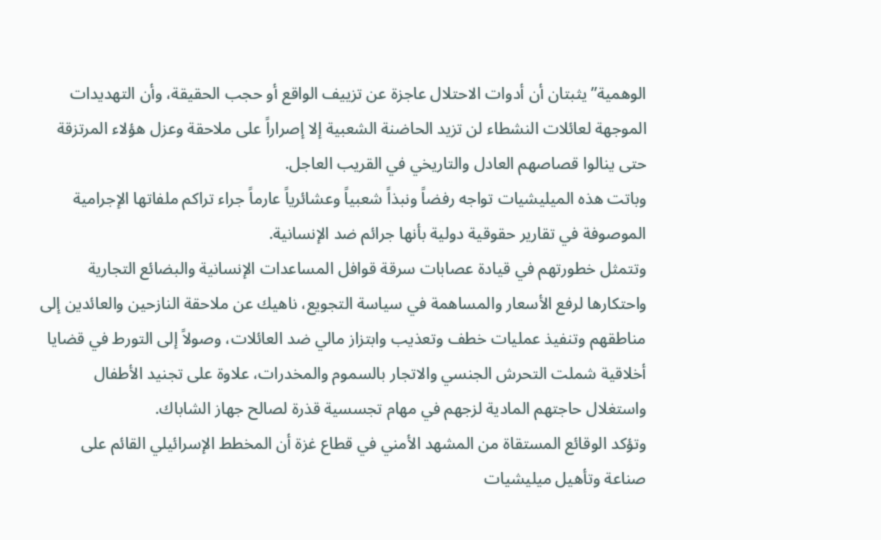الوهمية” يثبتان أن أدوات الاحتلال عاجزة عن تزييف الواقع أو حجب الحقيقة، وأن التهديدات الموجهة لعائلات النشطاء لن تزيد الحاضنة الشعبية إلا إصراراً على ملاحقة وعزل هؤلاء المرتزقة حتى ينالوا قصاصهم العادل والتاريخي في القريب العاجل.
وباتت هذه الميليشيات تواجه رفضاً ونبذاً شعبياً وعشائرياً عارماً جراء تراكم ملفاتها الإجرامية الموصوفة في تقارير حقوقية دولية بأنها جرائم ضد الإنسانية.
وتتمثل خطورتهم في قيادة عصابات سرقة قوافل المساعدات الإنسانية والبضائع التجارية واحتكارها لرفع الأسعار والمساهمة في سياسة التجويع، ناهيك عن ملاحقة النازحين والعائدين إلى مناطقهم وتنفيذ عمليات خطف وتعذيب وابتزاز مالي ضد العائلات، وصولاً إلى التورط في قضايا أخلاقية شملت التحرش الجنسي والاتجار بالسموم والمخدرات، علاوة على تجنيد الأطفال واستغلال حاجتهم المادية لزجهم في مهام تجسسية قذرة لصالح جهاز الشاباك.
وتؤكد الوقائع المستقاة من المشهد الأمني في قطاع غزة أن المخطط الإسرائيلي القائم على صناعة وتأهيل ميليشيات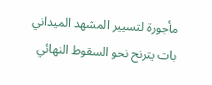مأجورة لتسيير المشهد الميداني بات يترنح نحو السقوط النهائي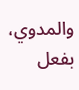والمدوي، بفعل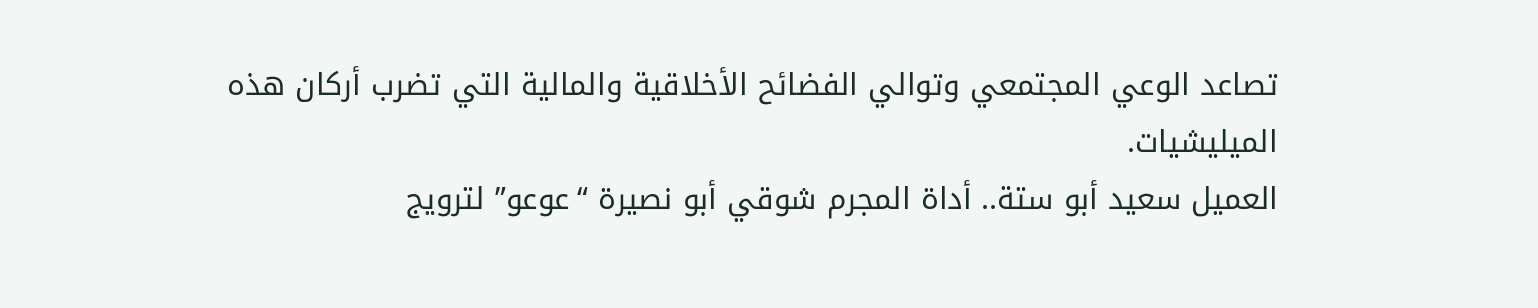تصاعد الوعي المجتمعي وتوالي الفضائح الأخلاقية والمالية التي تضرب أركان هذه الميليشيات.
العميل سعيد أبو ستة.. أداة المجرم شوقي أبو نصيرة “عوعو” لترويج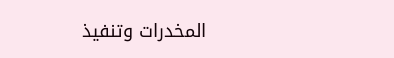المخدرات وتنفيذ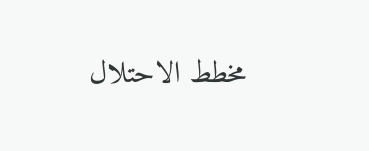مخطط الاحتلال